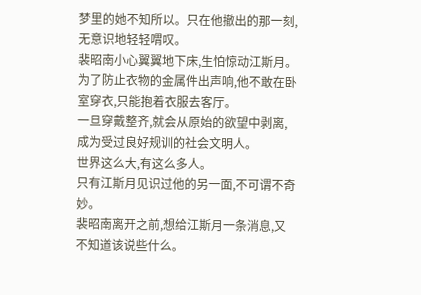梦里的她不知所以。只在他撤出的那一刻,无意识地轻轻喟叹。
裴昭南小心翼翼地下床,生怕惊动江斯月。为了防止衣物的金属件出声响,他不敢在卧室穿衣,只能抱着衣服去客厅。
一旦穿戴整齐,就会从原始的欲望中剥离,成为受过良好规训的社会文明人。
世界这么大,有这么多人。
只有江斯月见识过他的另一面,不可谓不奇妙。
裴昭南离开之前,想给江斯月一条消息,又不知道该说些什么。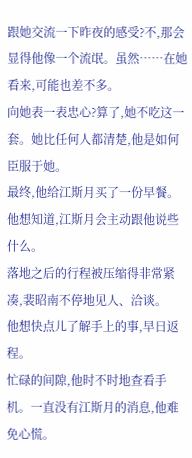跟她交流一下昨夜的感受?不,那会显得他像一个流氓。虽然……在她看来,可能也差不多。
向她表一表忠心?算了,她不吃这一套。她比任何人都清楚,他是如何臣服于她。
最终,他给江斯月买了一份早餐。
他想知道,江斯月会主动跟他说些什么。
落地之后的行程被压缩得非常紧凑,裴昭南不停地见人、洽谈。
他想快点儿了解手上的事,早日返程。
忙碌的间隙,他时不时地查看手机。一直没有江斯月的消息,他难免心慌。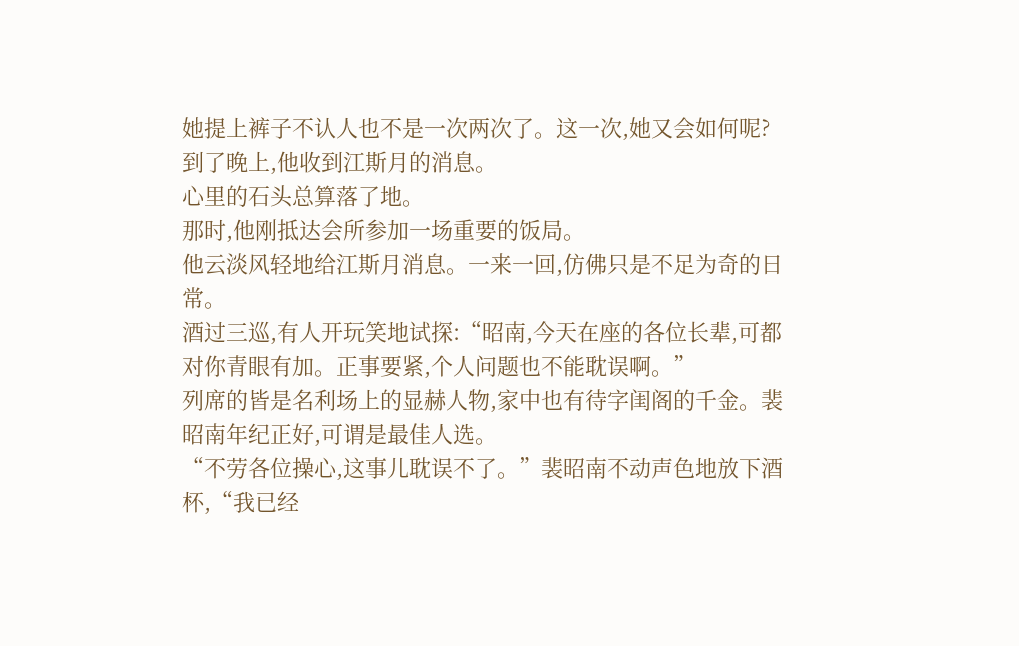她提上裤子不认人也不是一次两次了。这一次,她又会如何呢?
到了晚上,他收到江斯月的消息。
心里的石头总算落了地。
那时,他刚抵达会所参加一场重要的饭局。
他云淡风轻地给江斯月消息。一来一回,仿佛只是不足为奇的日常。
酒过三巡,有人开玩笑地试探:“昭南,今天在座的各位长辈,可都对你青眼有加。正事要紧,个人问题也不能耽误啊。”
列席的皆是名利场上的显赫人物,家中也有待字闺阁的千金。裴昭南年纪正好,可谓是最佳人选。
“不劳各位操心,这事儿耽误不了。”裴昭南不动声色地放下酒杯,“我已经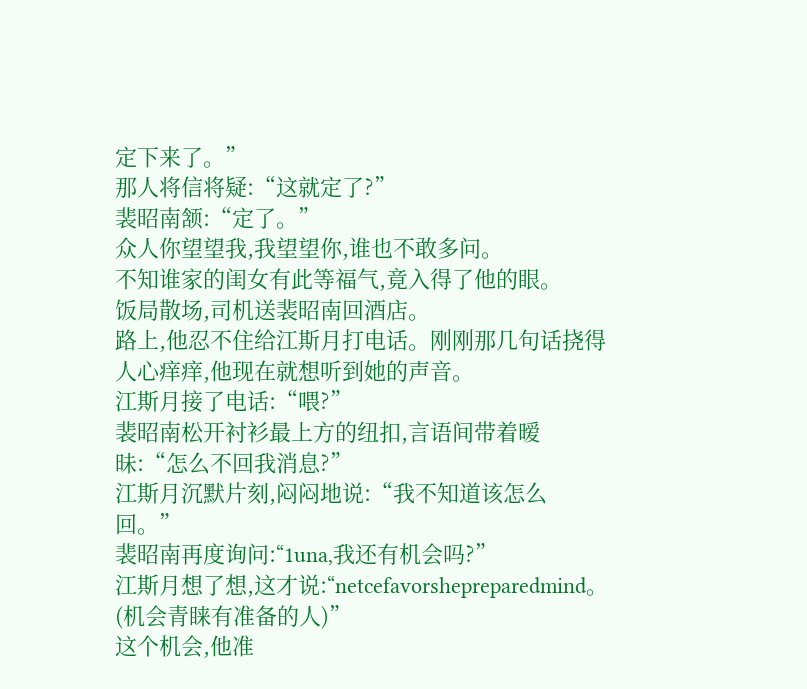定下来了。”
那人将信将疑:“这就定了?”
裴昭南颔:“定了。”
众人你望望我,我望望你,谁也不敢多问。
不知谁家的闺女有此等福气,竟入得了他的眼。
饭局散场,司机送裴昭南回酒店。
路上,他忍不住给江斯月打电话。刚刚那几句话挠得人心痒痒,他现在就想听到她的声音。
江斯月接了电话:“喂?”
裴昭南松开衬衫最上方的纽扣,言语间带着暧昧:“怎么不回我消息?”
江斯月沉默片刻,闷闷地说:“我不知道该怎么回。”
裴昭南再度询问:“1una,我还有机会吗?”
江斯月想了想,这才说:“netcefavorshepreparedmind。(机会青睐有准备的人)”
这个机会,他准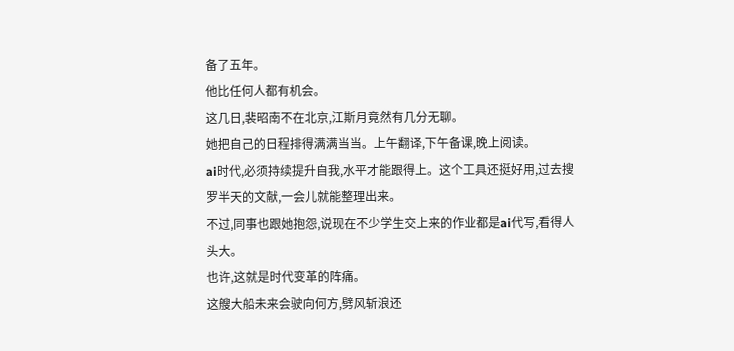备了五年。
他比任何人都有机会。
这几日,裴昭南不在北京,江斯月竟然有几分无聊。
她把自己的日程排得满满当当。上午翻译,下午备课,晚上阅读。
ai时代,必须持续提升自我,水平才能跟得上。这个工具还挺好用,过去搜罗半天的文献,一会儿就能整理出来。
不过,同事也跟她抱怨,说现在不少学生交上来的作业都是ai代写,看得人头大。
也许,这就是时代变革的阵痛。
这艘大船未来会驶向何方,劈风斩浪还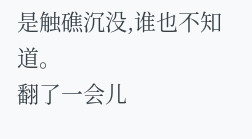是触礁沉没,谁也不知道。
翻了一会儿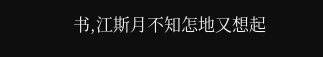书,江斯月不知怎地又想起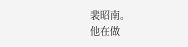裴昭南。
他在做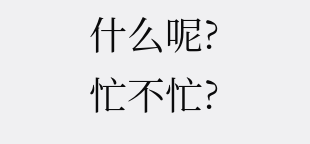什么呢?忙不忙?